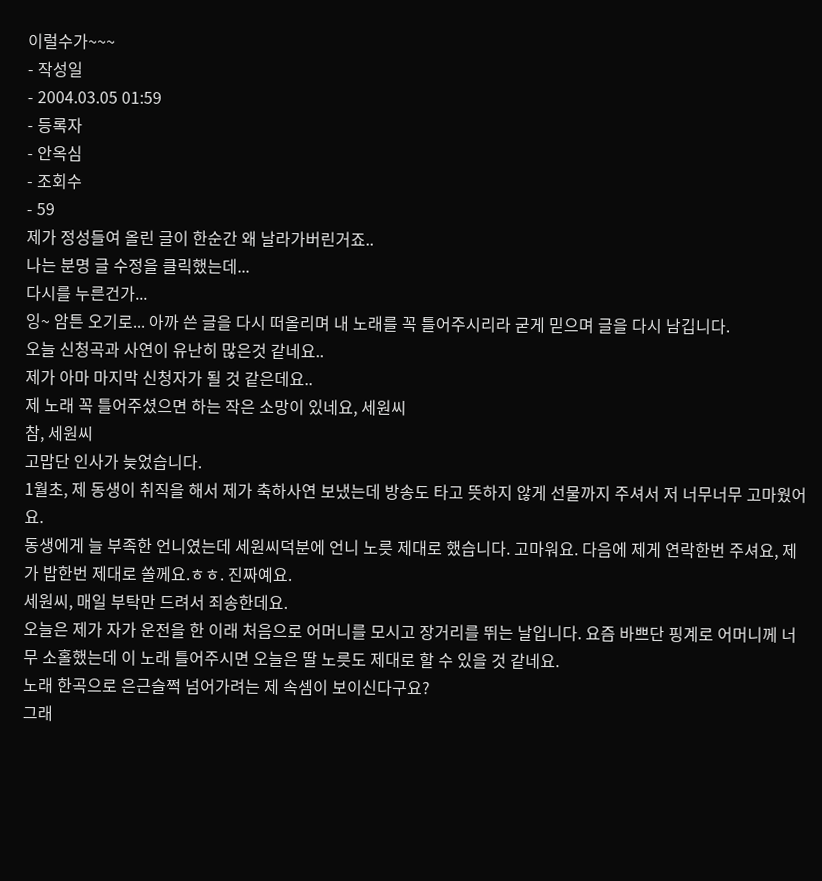이럴수가~~~
- 작성일
- 2004.03.05 01:59
- 등록자
- 안옥심
- 조회수
- 59
제가 정성들여 올린 글이 한순간 왜 날라가버린거죠..
나는 분명 글 수정을 클릭했는데...
다시를 누른건가...
잉~ 암튼 오기로... 아까 쓴 글을 다시 떠올리며 내 노래를 꼭 틀어주시리라 굳게 믿으며 글을 다시 남깁니다.
오늘 신청곡과 사연이 유난히 많은것 같네요..
제가 아마 마지막 신청자가 될 것 같은데요..
제 노래 꼭 틀어주셨으면 하는 작은 소망이 있네요, 세원씨
참, 세원씨
고맙단 인사가 늦었습니다.
1월초, 제 동생이 취직을 해서 제가 축하사연 보냈는데 방송도 타고 뜻하지 않게 선물까지 주셔서 저 너무너무 고마웠어요.
동생에게 늘 부족한 언니였는데 세원씨덕분에 언니 노릇 제대로 했습니다. 고마워요. 다음에 제게 연락한번 주셔요, 제가 밥한번 제대로 쏠께요.ㅎㅎ. 진짜예요.
세원씨, 매일 부탁만 드려서 죄송한데요.
오늘은 제가 자가 운전을 한 이래 처음으로 어머니를 모시고 장거리를 뛰는 날입니다. 요즘 바쁘단 핑계로 어머니께 너무 소홀했는데 이 노래 틀어주시면 오늘은 딸 노릇도 제대로 할 수 있을 것 같네요.
노래 한곡으로 은근슬쩍 넘어가려는 제 속셈이 보이신다구요?
그래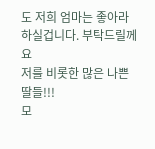도 저희 엄마는 좋아라 하실겁니다. 부탁드릴께요
저를 비롯한 많은 나쁜 딸들!!!
모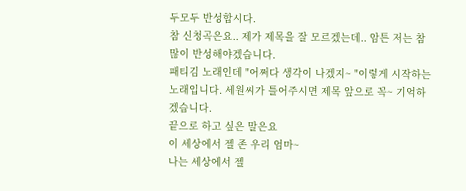두모두 반성합시다.
참 신청곡은요.. 제가 제목을 잘 모르겠는데.. 암튼 저는 참많이 반성해야겠습니다.
패티김 노래인데 "어쩌다 생각이 나겠지~ "이렇게 시작하는 노래입니다. 세원씨가 틀어주시면 제목 앞으로 꼭~ 기억하겠습니다.
끝으로 하고 싶은 말은요
이 세상에서 젤 존 우리 엄마~
나는 세상에서 젤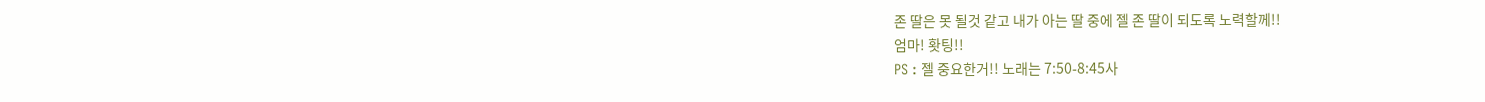존 딸은 못 될것 같고 내가 아는 딸 중에 젤 존 딸이 되도록 노력할께!!
엄마! 홧팅!!
PS : 젤 중요한거!! 노래는 7:50-8:45사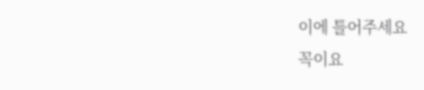이에 틀어주세요
꼭이요